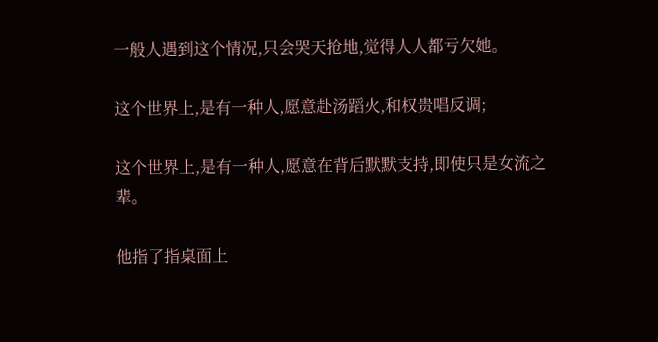一般人遇到这个情况,只会哭天抢地,觉得人人都亏欠她。

这个世界上,是有一种人,愿意赴汤蹈火,和权贵唱反调;

这个世界上,是有一种人,愿意在背后默默支持,即使只是女流之辈。

他指了指桌面上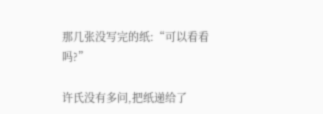那几张没写完的纸:“可以看看吗?”

许氏没有多问,把纸递给了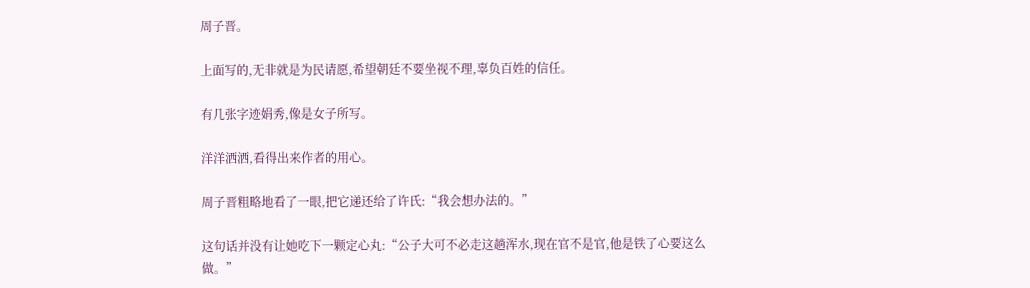周子晋。

上面写的,无非就是为民请愿,希望朝廷不要坐视不理,辜负百姓的信任。

有几张字迹娟秀,像是女子所写。

洋洋洒洒,看得出来作者的用心。

周子晋粗略地看了一眼,把它递还给了许氏:“我会想办法的。”

这句话并没有让她吃下一颗定心丸:“公子大可不必走这趟浑水,现在官不是官,他是铁了心要这么做。”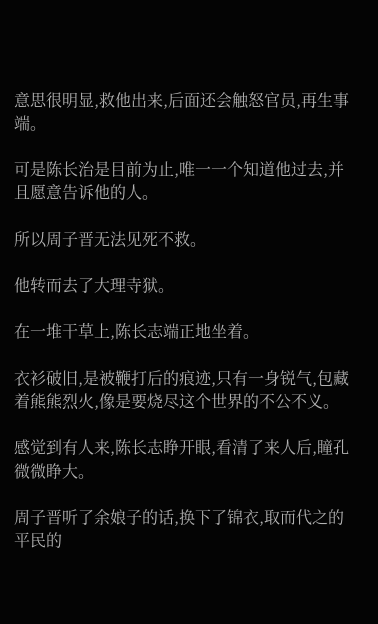意思很明显,救他出来,后面还会触怒官员,再生事端。

可是陈长治是目前为止,唯一一个知道他过去,并且愿意告诉他的人。

所以周子晋无法见死不救。

他转而去了大理寺狱。

在一堆干草上,陈长志端正地坐着。

衣衫破旧,是被鞭打后的痕迹,只有一身锐气,包藏着熊熊烈火,像是要烧尽这个世界的不公不义。

感觉到有人来,陈长志睁开眼,看清了来人后,瞳孔微微睁大。

周子晋听了余娘子的话,换下了锦衣,取而代之的平民的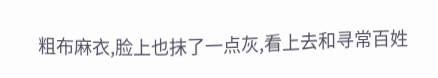粗布麻衣,脸上也抹了一点灰,看上去和寻常百姓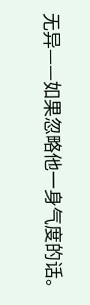无异——如果忽略他一身气度的话。